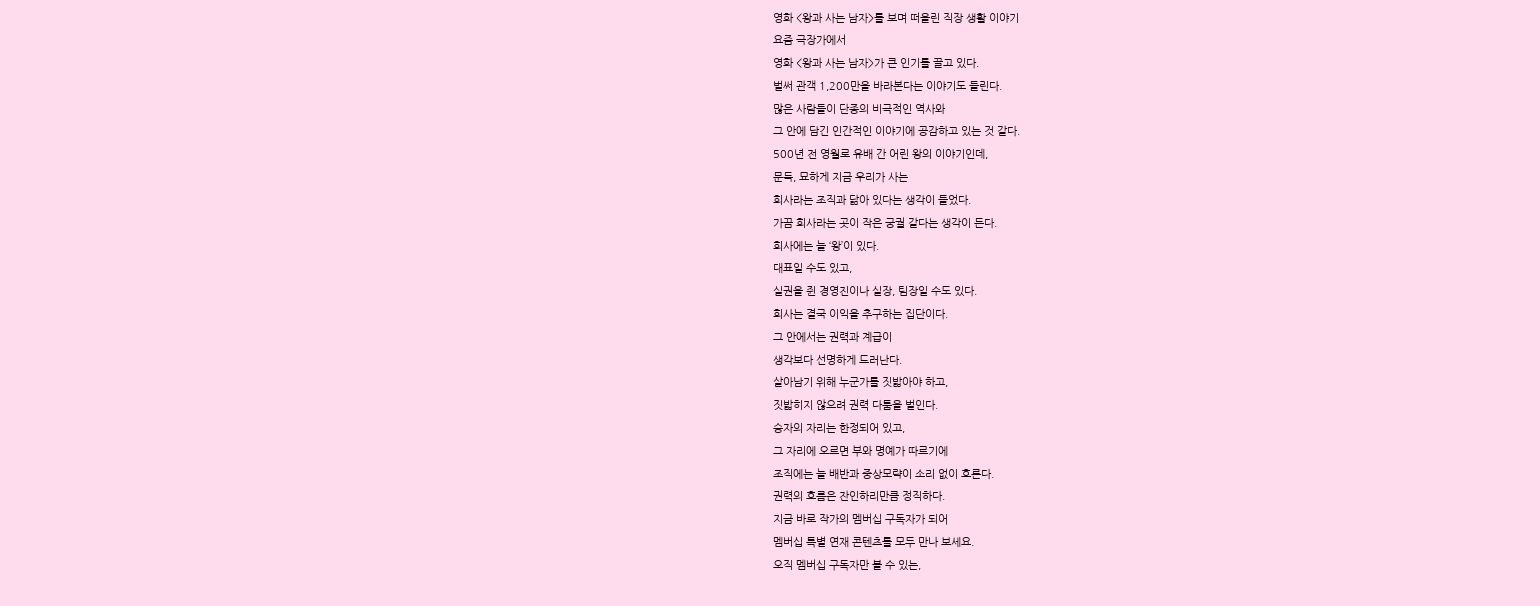영화 <왕과 사는 남자>를 보며 떠올린 직장 생활 이야기
요즘 극장가에서
영화 <왕과 사는 남자>가 큰 인기를 끌고 있다.
벌써 관객 1,200만을 바라본다는 이야기도 들린다.
많은 사람들이 단종의 비극적인 역사와
그 안에 담긴 인간적인 이야기에 공감하고 있는 것 같다.
500년 전 영월로 유배 간 어린 왕의 이야기인데,
문득, 묘하게 지금 우리가 사는
회사라는 조직과 닮아 있다는 생각이 들었다.
가끔 회사라는 곳이 작은 궁궐 같다는 생각이 든다.
회사에는 늘 ‘왕’이 있다.
대표일 수도 있고,
실권을 쥔 경영진이나 실장, 팀장일 수도 있다.
회사는 결국 이익을 추구하는 집단이다.
그 안에서는 권력과 계급이
생각보다 선명하게 드러난다.
살아남기 위해 누군가를 짓밟아야 하고,
짓밟히지 않으려 권력 다툼을 벌인다.
승자의 자리는 한정되어 있고,
그 자리에 오르면 부와 명예가 따르기에
조직에는 늘 배반과 중상모략이 소리 없이 흐른다.
권력의 흐름은 잔인하리만큼 정직하다.
지금 바로 작가의 멤버십 구독자가 되어
멤버십 특별 연재 콘텐츠를 모두 만나 보세요.
오직 멤버십 구독자만 볼 수 있는,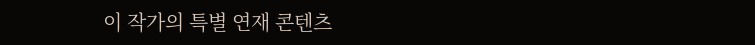이 작가의 특별 연재 콘텐츠